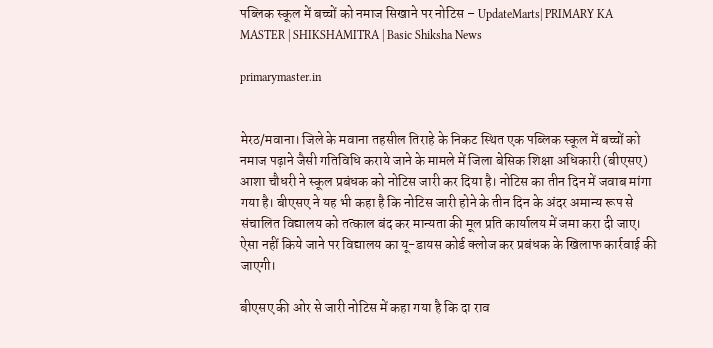पब्लिक स्कूल में बच्चों को नमाज सिखाने पर नोटिस – UpdateMarts| PRIMARY KA MASTER | SHIKSHAMITRA | Basic Shiksha News

primarymaster.in


मेरठ/मवाना। जिले के मवाना तहसील तिराहे के निकट स्थित एक पब्लिक स्कूल में बच्चों को नमाज पढ़ाने जैसी गतिविधि कराये जाने के मामले में जिला बेसिक शिक्षा अधिकारी (बीएसए) आशा चौधरी ने स्कूल प्रबंधक को नोटिस जारी कर दिया है। नोटिस का तीन दिन में जवाब मांगा गया है। बीएसए ने यह भी कहा है कि नोटिस जारी होने के तीन दिन के अंदर अमान्य रूप से संचालित विद्यालय को तत्काल बंद कर मान्यता की मूल प्रति कार्यालय में जमा करा दी जाए। ऐसा नहीं किये जाने पर विद्यालय का यू-डायस कोर्ड क्लोज कर प्रबंधक के खिलाफ कार्रवाई की जाएगी।

बीएसए की ओर से जारी नोटिस में कहा गया है कि दा राव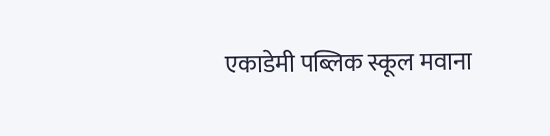एकाडेमी पब्लिक स्कूल मवाना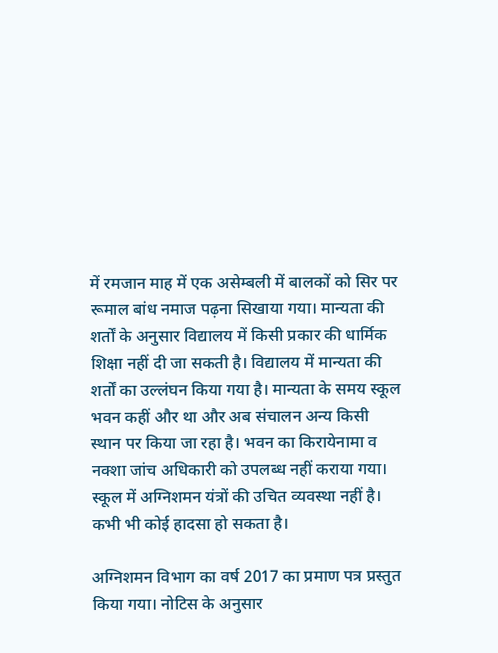में रमजान माह में एक असेम्बली में बालकों को सिर पर रूमाल बांध नमाज पढ़ना सिखाया गया। मान्यता की शर्तों के अनुसार विद्यालय में किसी प्रकार की धार्मिक शिक्षा नहीं दी जा सकती है। विद्यालय में मान्यता की शर्तों का उल्लंघन किया गया है। मान्यता के समय स्कूल भवन कहीं और था और अब संचालन अन्य किसी स्थान पर किया जा रहा है। भवन का किरायेनामा व नक्शा जांच अधिकारी को उपलब्ध नहीं कराया गया। स्कूल में अग्निशमन यंत्रों की उचित व्यवस्था नहीं है। कभी भी कोई हादसा हो सकता है।

अग्निशमन विभाग का वर्ष 2017 का प्रमाण पत्र प्रस्तुत किया गया। नोटिस के अनुसार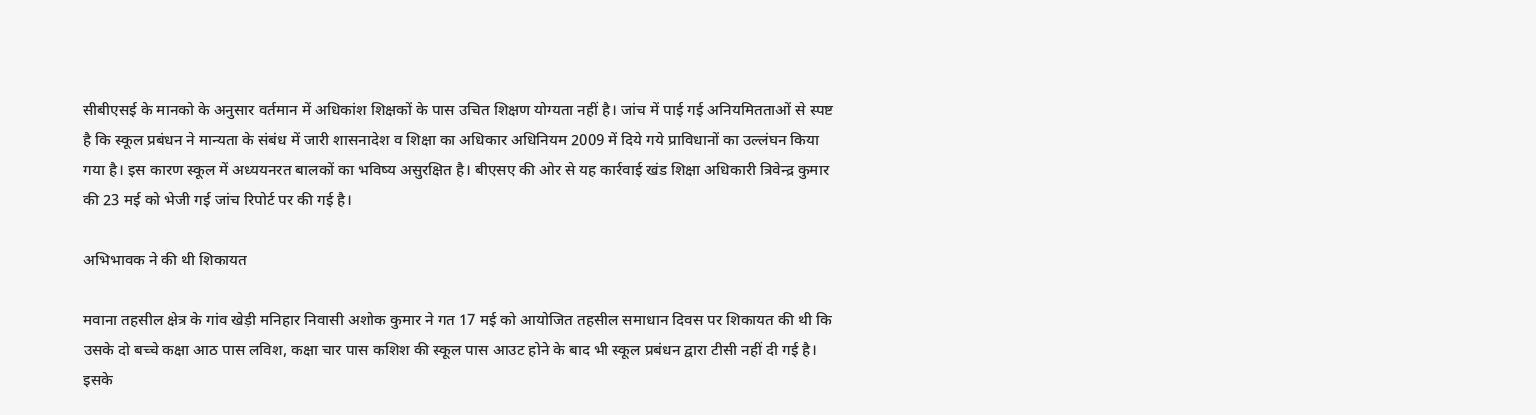सीबीएसई के मानको के अनुसार वर्तमान में अधिकांश शिक्षकों के पास उचित शिक्षण योग्यता नहीं है। जांच में पाई गई अनियमितताओं से स्पष्ट है कि स्कूल प्रबंधन ने मान्यता के संबंध में जारी शासनादेश व शिक्षा का अधिकार अधिनियम 2009 में दिये गये प्राविधानों का उल्लंघन किया गया है। इस कारण स्कूल में अध्ययनरत बालकों का भविष्य असुरक्षित है। बीएसए की ओर से यह कार्रवाई खंड शिक्षा अधिकारी त्रिवेन्द्र कुमार की 23 मई को भेजी गई जांच रिपोर्ट पर की गई है।

अभिभावक ने की थी शिकायत

मवाना तहसील क्षेत्र के गांव खेड़ी मनिहार निवासी अशोक कुमार ने गत 17 मई को आयोजित तहसील समाधान दिवस पर शिकायत की थी कि उसके दो बच्चे कक्षा आठ पास लविश, कक्षा चार पास कशिश की स्कूल पास आउट होने के बाद भी स्कूल प्रबंधन द्वारा टीसी नहीं दी गई है। इसके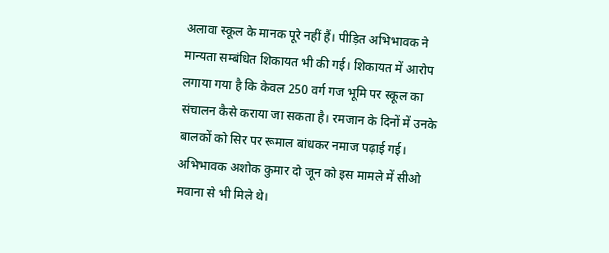अलावा स्कूल के मानक पूरे नहीं हैं। पीड़ित अभिभावक ने मान्यता सम्बंधित शिकायत भी की गई। शिकायत में आरोप लगाया गया है कि केवल 250 वर्ग गज भूमि पर स्कूल का संचालन कैसे कराया जा सकता है। रमजान के दिनों में उनके बालकों को सिर पर रूमाल बांधकर नमाज पढ़ाई गई। अभिभावक अशोक कुमार दो जून को इस मामले में सीओ मवाना से भी मिले थे।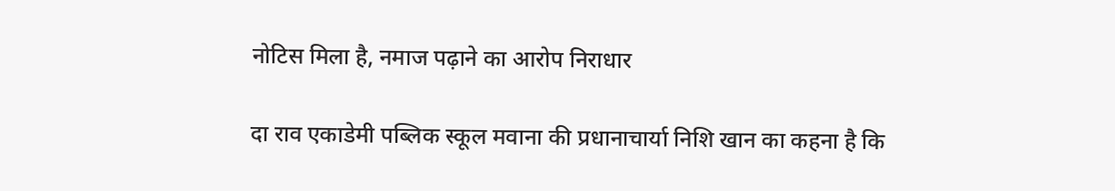नोटिस मिला है, नमाज पढ़ाने का आरोप निराधार

दा राव एकाडेमी पब्लिक स्कूल मवाना की प्रधानाचार्या निशि खान का कहना है कि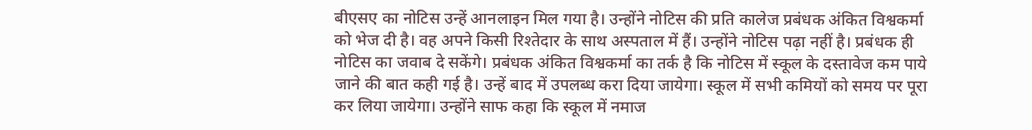बीएसए का नोटिस उन्हें आनलाइन मिल गया है। उन्होंने नोटिस की प्रति कालेज प्रबंधक अंकित विश्वकर्मा को भेज दी है। वह अपने किसी रिश्तेदार के साथ अस्पताल में हैं। उन्होंने नोटिस पढ़ा नहीं है। प्रबंधक ही नोटिस का जवाब दे सकेंगे। प्रबंधक अंकित विश्वकर्मा का तर्क है कि नोटिस में स्कूल के दस्तावेज कम पाये जाने की बात कही गई है। उन्हें बाद में उपलब्ध करा दिया जायेगा। स्कूल में सभी कमियों को समय पर पूरा कर लिया जायेगा। उन्होंने साफ कहा कि स्कूल में नमाज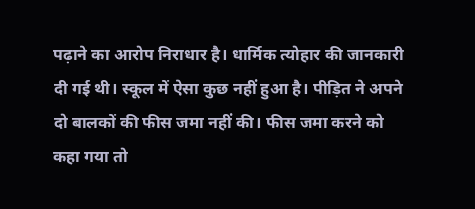पढ़ाने का आरोप निराधार है। धार्मिक त्योहार की जानकारी दी गई थी। स्कूल में ऐसा कुछ नहीं हुआ है। पीड़ित ने अपने दो बालकों की फीस जमा नहीं की। फीस जमा करने को कहा गया तो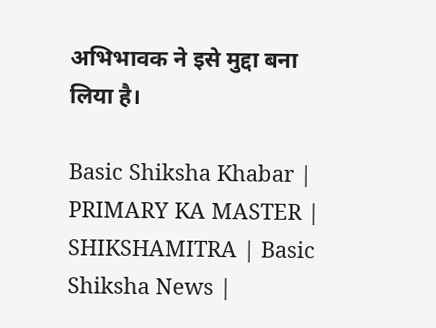अभिभावक ने इसे मुद्दा बना लिया है।

Basic Shiksha Khabar | PRIMARY KA MASTER | SHIKSHAMITRA | Basic Shiksha News |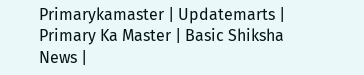Primarykamaster | Updatemarts | Primary Ka Master | Basic Shiksha News |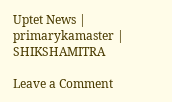Uptet News | primarykamaster | SHIKSHAMITRA

Leave a Comment